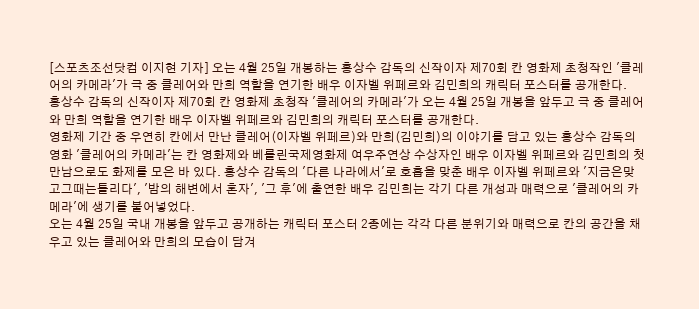[스포츠조선닷컴 이지현 기자] 오는 4월 25일 개봉하는 홍상수 감독의 신작이자 제70회 칸 영화제 초청작인 '클레어의 카메라'가 극 중 클레어와 만희 역할을 연기한 배우 이자벨 위페르와 김민희의 캐릭터 포스터를 공개한다.
홍상수 감독의 신작이자 제70회 칸 영화제 초청작 '클레어의 카메라'가 오는 4월 25일 개봉을 앞두고 극 중 클레어와 만희 역할을 연기한 배우 이자벨 위페르와 김민희의 캐릭터 포스터를 공개한다.
영화제 기간 중 우연히 칸에서 만난 클레어(이자벨 위페르)와 만희(김민희)의 이야기를 담고 있는 홍상수 감독의 영화 '클레어의 카메라'는 칸 영화제와 베를린국제영화제 여우주연상 수상자인 배우 이자벨 위페르와 김민희의 첫 만남으로도 화제를 모은 바 있다. 홍상수 감독의 '다른 나라에서'로 호흡을 맞춘 배우 이자벨 위페르와 '지금은맞고그때는틀리다', '밤의 해변에서 혼자', '그 후'에 출연한 배우 김민희는 각기 다른 개성과 매력으로 '클레어의 카메라'에 생기를 불어넣었다.
오는 4월 25일 국내 개봉을 앞두고 공개하는 캐릭터 포스터 2종에는 각각 다른 분위기와 매력으로 칸의 공간을 채우고 있는 클레어와 만희의 모습이 담겨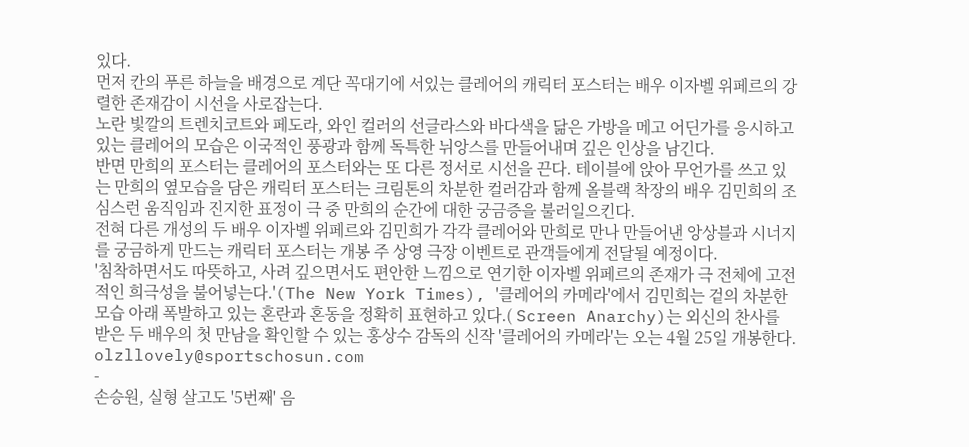있다.
먼저 칸의 푸른 하늘을 배경으로 계단 꼭대기에 서있는 클레어의 캐릭터 포스터는 배우 이자벨 위페르의 강렬한 존재감이 시선을 사로잡는다.
노란 빛깔의 트렌치코트와 페도라, 와인 컬러의 선글라스와 바다색을 닮은 가방을 메고 어딘가를 응시하고 있는 클레어의 모습은 이국적인 풍광과 함께 독특한 뉘앙스를 만들어내며 깊은 인상을 남긴다.
반면 만희의 포스터는 클레어의 포스터와는 또 다른 정서로 시선을 끈다. 테이블에 앉아 무언가를 쓰고 있는 만희의 옆모습을 담은 캐릭터 포스터는 크림톤의 차분한 컬러감과 함께 올블랙 착장의 배우 김민희의 조심스런 움직임과 진지한 표정이 극 중 만희의 순간에 대한 궁금증을 불러일으킨다.
전혀 다른 개성의 두 배우 이자벨 위페르와 김민희가 각각 클레어와 만희로 만나 만들어낸 앙상블과 시너지를 궁금하게 만드는 캐릭터 포스터는 개봉 주 상영 극장 이벤트로 관객들에게 전달될 예정이다.
'침착하면서도 따뜻하고, 사려 깊으면서도 편안한 느낌으로 연기한 이자벨 위페르의 존재가 극 전체에 고전적인 희극성을 불어넣는다.'(The New York Times), '클레어의 카메라'에서 김민희는 겉의 차분한 모습 아래 폭발하고 있는 혼란과 혼동을 정확히 표현하고 있다.( Screen Anarchy)는 외신의 찬사를 받은 두 배우의 첫 만남을 확인할 수 있는 홍상수 감독의 신작 '클레어의 카메라'는 오는 4월 25일 개봉한다.
olzllovely@sportschosun.com
-
손승원, 실형 살고도 '5번째' 음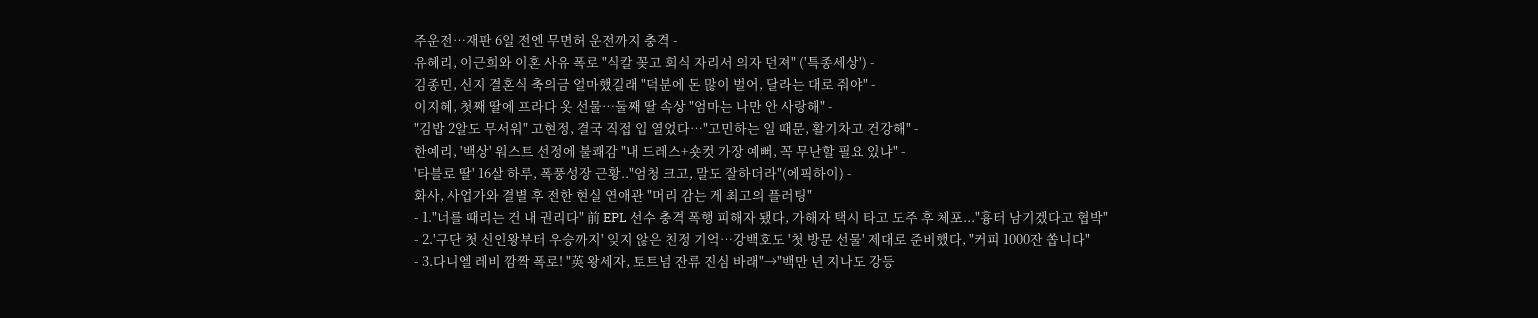주운전…재판 6일 전엔 무면허 운전까지 충격 -
유혜리, 이근희와 이혼 사유 폭로 "식칼 꽂고 회식 자리서 의자 던져" ('특종세상') -
김종민, 신지 결혼식 축의금 얼마했길래 "덕분에 돈 많이 벌어, 달라는 대로 줘야" -
이지혜, 첫째 딸에 프라다 옷 선물…둘째 딸 속상 "엄마는 나만 안 사랑해" -
"김밥 2알도 무서워" 고현정, 결국 직접 입 열었다…"고민하는 일 때문, 활기차고 건강해" -
한예리, '백상' 워스트 선정에 불쾌감 "내 드레스+숏컷 가장 예뻐, 꼭 무난할 필요 있냐" -
'타블로 딸' 16살 하루, 폭풍성장 근황.."엄청 크고, 말도 잘하더라"(에픽하이) -
화사, 사업가와 결별 후 전한 현실 연애관 "머리 감는 게 최고의 플러팅"
- 1."너를 때리는 건 내 권리다" 前 EPL 선수 충격 폭행 피해자 됐다, 가해자 택시 타고 도주 후 체포..."흉터 남기겠다고 협박"
- 2.'구단 첫 신인왕부터 우승까지' 잊지 않은 친정 기억…강백호도 '첫 방문 선물' 제대로 준비했다, "커피 1000잔 쏩니다"
- 3.다니엘 레비 깜짝 폭로! "英 왕세자, 토트넘 잔류 진심 바래"→"백만 년 지나도 강등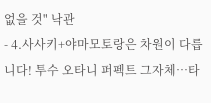없을 것" 낙관
- 4.사사키+야마모토랑은 차원이 다릅니다! 투수 오타니 퍼펙트 그자체…타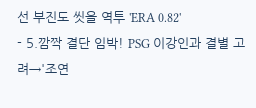선 부진도 씻을 역투 'ERA 0.82'
- 5.깜짝 결단 임박! PSG 이강인과 결별 고려→'조연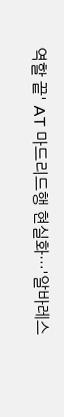역할 끝' AT 마드리드행 현실화…'알바레스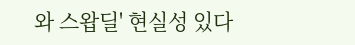와 스왑딜' 현실성 있다